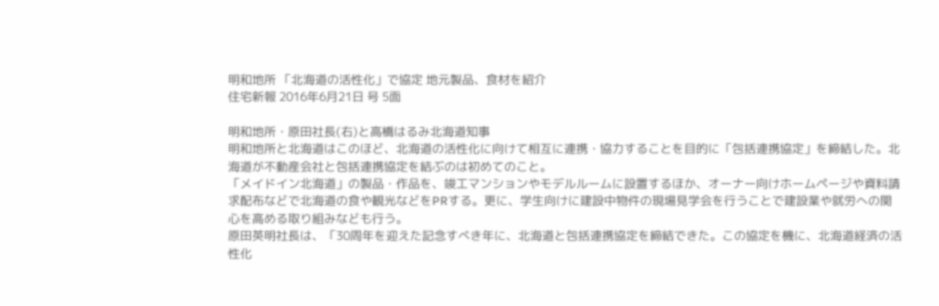明和地所 「北海道の活性化」で協定 地元製品、食材を紹介
住宅新報 2016年6月21日 号 5面

明和地所・原田社長(右)と高橋はるみ北海道知事
明和地所と北海道はこのほど、北海道の活性化に向けて相互に連携・協力することを目的に「包括連携協定」を締結した。北海道が不動産会社と包括連携協定を結ぶのは初めてのこと。
「メイドイン北海道」の製品・作品を、竣工マンションやモデルルームに設置するほか、オーナー向けホームページや資料請求配布などで北海道の食や観光などをPRする。更に、学生向けに建設中物件の現場見学会を行うことで建設業や就労への関心を高める取り組みなども行う。
原田英明社長は、「30周年を迎えた記念すべき年に、北海道と包括連携協定を締結できた。この協定を機に、北海道経済の活性化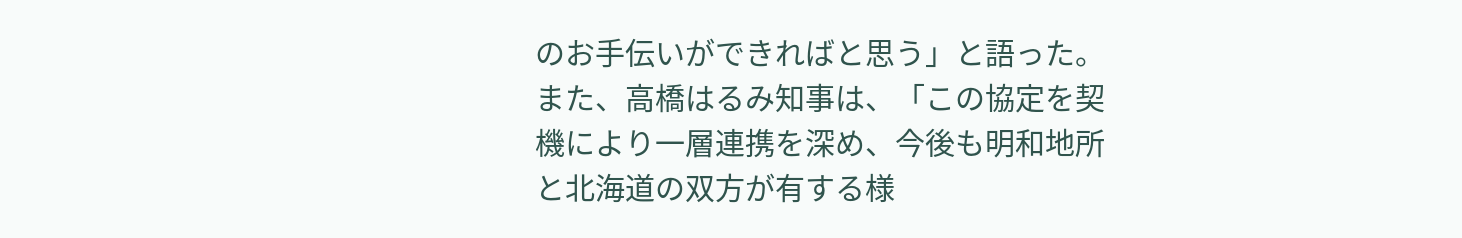のお手伝いができればと思う」と語った。また、高橋はるみ知事は、「この協定を契機により一層連携を深め、今後も明和地所と北海道の双方が有する様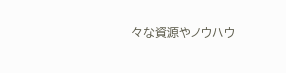々な資源やノウハウ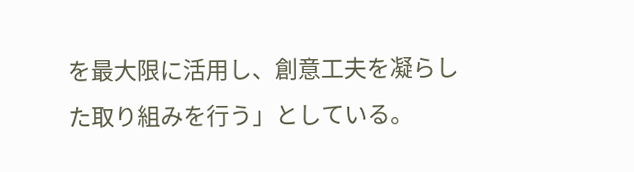を最大限に活用し、創意工夫を凝らした取り組みを行う」としている。